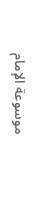موسوعة الإمام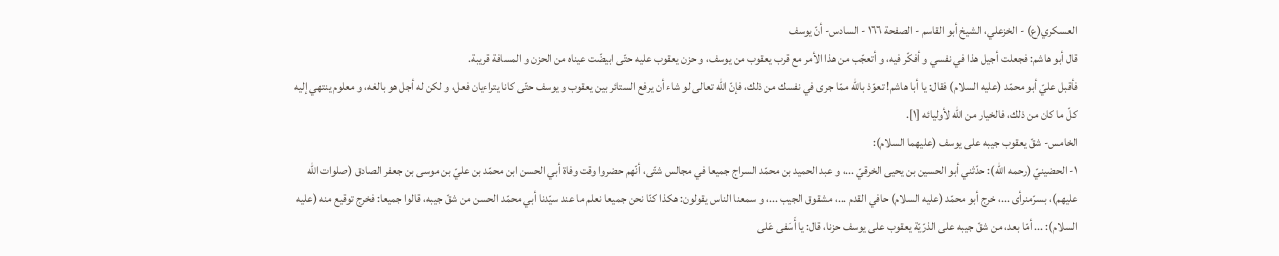العسكري(ع) - الخزعلي، الشيخ أبو القاسم - الصفحة ١٦٦ - السادس- أنّ يوسف
قال أبو هاشم: فجعلت أجيل هذا في نفسي و أفكّر فيه، و أتعجّب من هذا الأمر مع قرب يعقوب من يوسف، و حزن يعقوب عليه حتّى ابيضّت عيناه من الحزن و المسافة قريبة.
فأقبل عليّ أبو محمّد (عليه السلام) فقال: يا أبا هاشم! تعوّذ باللّه ممّا جرى في نفسك من ذلك، فإنّ اللّه تعالى لو شاء أن يرفع الستائر بين يعقوب و يوسف حتّى كانا يتراءيان فعل، و لكن له أجل هو بالغه، و معلوم ينتهي إليه كلّ ما كان من ذلك، فالخيار من اللّه لأوليائه [١].
الخامس- شقّ يعقوب جيبه على يوسف (عليهما السلام):
١- الحضينيّ (رحمه الله): حدّثني أبو الحسين بن يحيى الخرقيّ ...، و عبد الحميد بن محمّد السراج جميعا في مجالس شتّى، أنّهم حضروا وقت وفاة أبي الحسن ابن محمّد بن عليّ بن موسى بن جعفر الصادق (صلوات الله عليهم)، بسرّمنرأى ...، خرج أبو محمّد (عليه السلام) حافي القدم ...، مشقوق الجيب ...، و سمعنا الناس يقولون: هكذا كنّا نحن جميعا نعلم ما عند سيّدنا أبي محمّد الحسن من شقّ جيبه، قالوا جميعا: فخرج توقيع منه (عليه السلام): ... أمّا بعد، من شقّ جيبه على الذرّيّة يعقوب على يوسف حزنا، قال: يا أَسَفى عَلى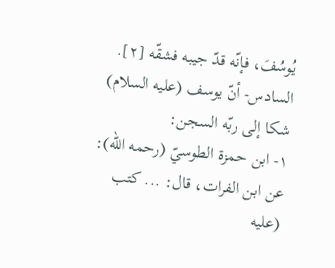يُوسُفَ، فإنّه قدّ جيبه فشقّه [٢].
السادس- أنّ يوسف (عليه السلام) شكا إلى ربّه السجن:
١- ابن حمزة الطوسيّ (رحمه الله): عن ابن الفرات، قال: ... كتب (عليه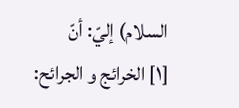السلام) إليّ: أنّ
[١] الخرائج و الجرائح: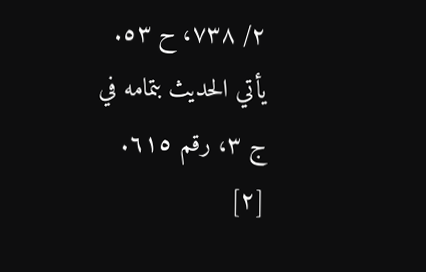٢/ ٧٣٨، ح ٥٣. يأتي الحديث بتمامه في ج ٣، رقم ٦١٥.
[٢]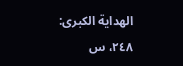الهداية الكبرى: ٢٤٨، س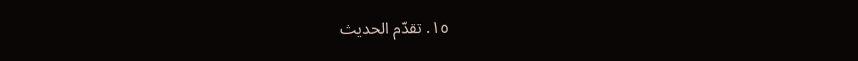١٥. تقدّم الحديث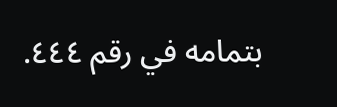بتمامه في رقم ٤٤٤.